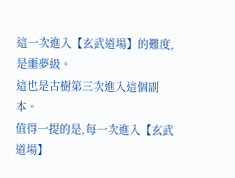這一次進入【玄武道場】的難度,是噩夢級。
這也是古樹第三次進入這個副本。
值得一提的是,每一次進入【玄武道場】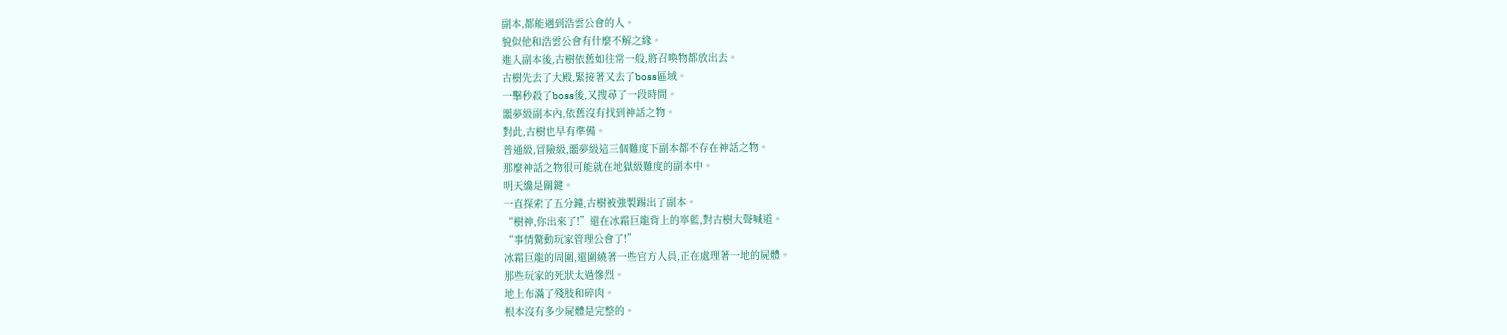副本,都能遇到浩雲公會的人。
貌似他和浩雲公會有什麼不解之緣。
進入副本後,古樹依舊如往常一般,將召喚物都放出去。
古樹先去了大殿,緊接著又去了boss區域。
一擊秒殺了boss後,又搜尋了一段時間。
噩夢級副本內,依舊沒有找到神話之物。
對此,古樹也早有準備。
普通級,冒險級,噩夢級這三個難度下副本都不存在神話之物。
那麼神話之物很可能就在地獄級難度的副本中。
明天纔是關鍵。
一直探索了五分鐘,古樹被強製踢出了副本。
“樹神,你出來了!”還在冰霜巨龍背上的寧藍,對古樹大聲喊道。
“事情驚動玩家管理公會了!”
冰霜巨龍的周圍,還圍繞著一些官方人員,正在處理著一地的屍體。
那些玩家的死狀太過慘烈。
地上布滿了殘肢和碎肉。
根本沒有多少屍體是完整的。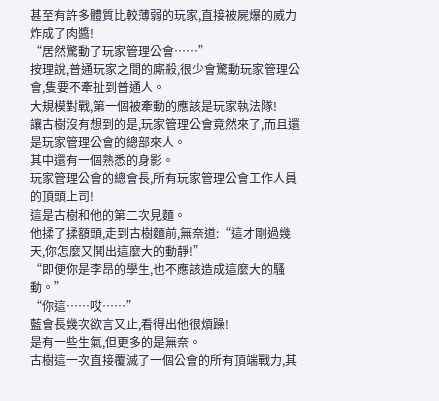甚至有許多體質比較薄弱的玩家,直接被屍爆的威力炸成了肉醬!
“居然驚動了玩家管理公會……”
按理說,普通玩家之間的廝殺,很少會驚動玩家管理公會,隻要不牽扯到普通人。
大規模對戰,第一個被牽動的應該是玩家執法隊!
讓古樹沒有想到的是,玩家管理公會竟然來了,而且還是玩家管理公會的總部來人。
其中還有一個熟悉的身影。
玩家管理公會的總會長,所有玩家管理公會工作人員的頂頭上司!
這是古樹和他的第二次見麵。
他揉了揉額頭,走到古樹麵前,無奈道:“這才剛過幾天,你怎麼又鬨出這麼大的動靜!”
“即便你是李昂的學生,也不應該造成這麼大的騷動。”
“你這……哎……”
藍會長幾次欲言又止,看得出他很煩躁!
是有一些生氣,但更多的是無奈。
古樹這一次直接覆滅了一個公會的所有頂端戰力,其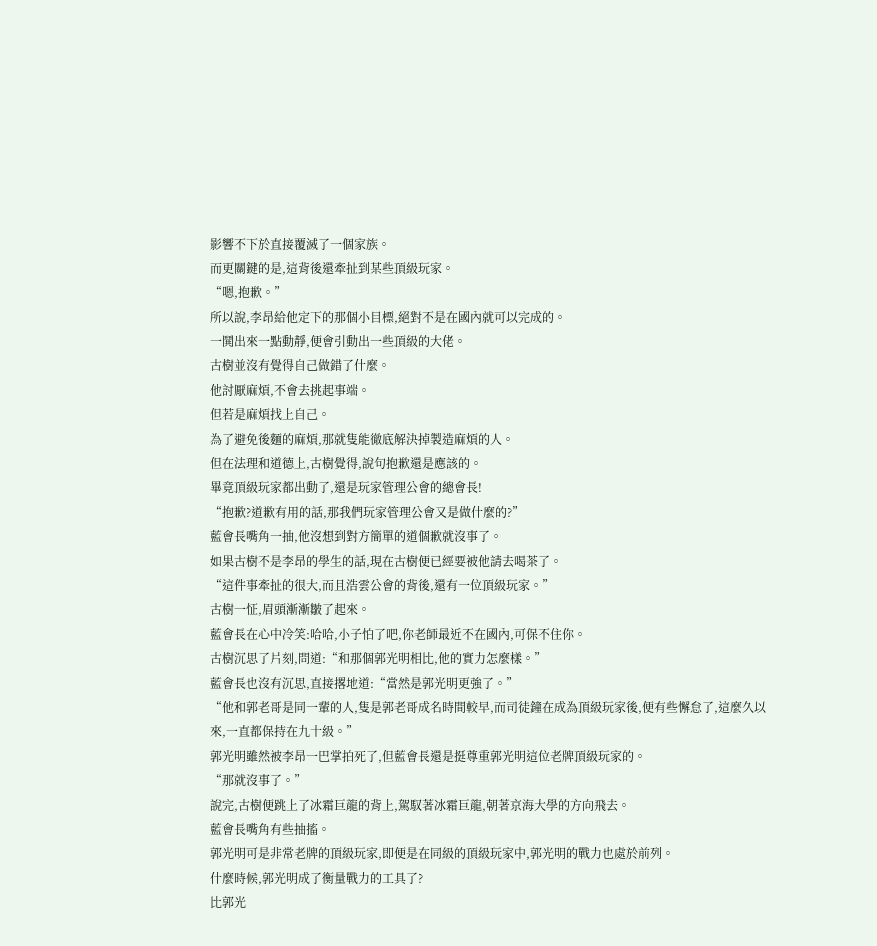影響不下於直接覆滅了一個家族。
而更關鍵的是,這背後還牽扯到某些頂級玩家。
“嗯,抱歉。”
所以說,李昂給他定下的那個小目標,絕對不是在國內就可以完成的。
一鬨出來一點動靜,便會引動出一些頂級的大佬。
古樹並沒有覺得自己做錯了什麼。
他討厭麻煩,不會去挑起事端。
但若是麻煩找上自己。
為了避免後麵的麻煩,那就隻能徹底解決掉製造麻煩的人。
但在法理和道德上,古樹覺得,說句抱歉還是應該的。
畢竟頂級玩家都出動了,還是玩家管理公會的總會長!
“抱歉?道歉有用的話,那我們玩家管理公會又是做什麼的?”
藍會長嘴角一抽,他沒想到對方簡單的道個歉就沒事了。
如果古樹不是李昂的學生的話,現在古樹便已經要被他請去喝茶了。
“這件事牽扯的很大,而且浩雲公會的背後,還有一位頂級玩家。”
古樹一怔,眉頭漸漸皺了起來。
藍會長在心中冷笑:哈哈,小子怕了吧,你老師最近不在國內,可保不住你。
古樹沉思了片刻,問道:“和那個郭光明相比,他的實力怎麼樣。”
藍會長也沒有沉思,直接撂地道:“當然是郭光明更強了。”
“他和郭老哥是同一輩的人,隻是郭老哥成名時間較早,而司徒鐘在成為頂級玩家後,便有些懈怠了,這麼久以來,一直都保持在九十級。”
郭光明雖然被李昂一巴掌拍死了,但藍會長還是挺尊重郭光明這位老牌頂級玩家的。
“那就沒事了。”
說完,古樹便跳上了冰霜巨龍的背上,駕馭著冰霜巨龍,朝著京海大學的方向飛去。
藍會長嘴角有些抽搐。
郭光明可是非常老牌的頂級玩家,即便是在同級的頂級玩家中,郭光明的戰力也處於前列。
什麼時候,郭光明成了衡量戰力的工具了?
比郭光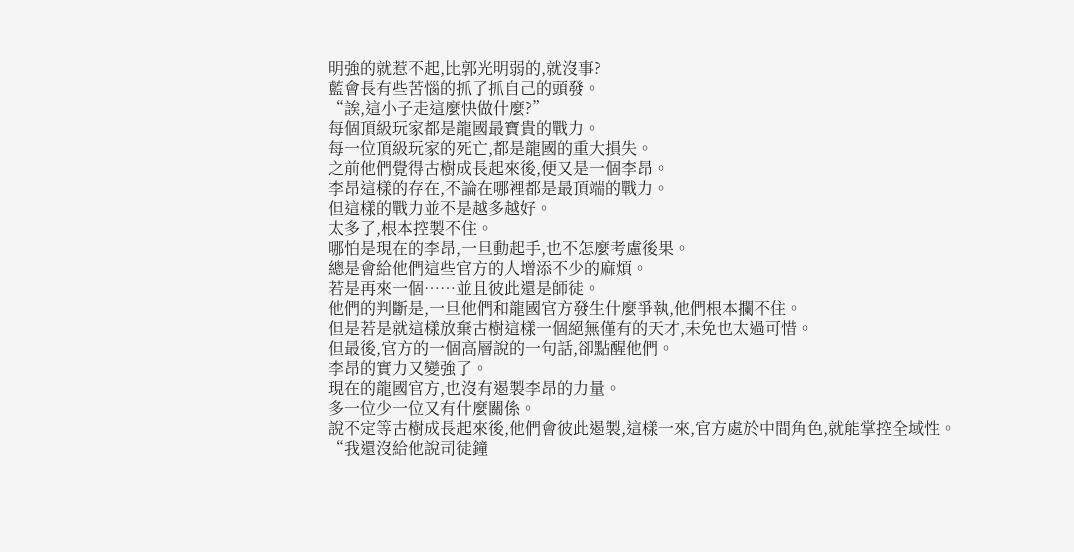明強的就惹不起,比郭光明弱的,就沒事?
藍會長有些苦惱的抓了抓自己的頭發。
“誒,這小子走這麼快做什麼?”
每個頂級玩家都是龍國最寶貴的戰力。
每一位頂級玩家的死亡,都是龍國的重大損失。
之前他們覺得古樹成長起來後,便又是一個李昂。
李昂這樣的存在,不論在哪裡都是最頂端的戰力。
但這樣的戰力並不是越多越好。
太多了,根本控製不住。
哪怕是現在的李昂,一旦動起手,也不怎麼考慮後果。
總是會給他們這些官方的人增添不少的麻煩。
若是再來一個……並且彼此還是師徒。
他們的判斷是,一旦他們和龍國官方發生什麼爭執,他們根本攔不住。
但是若是就這樣放棄古樹這樣一個絕無僅有的天才,未免也太過可惜。
但最後,官方的一個高層說的一句話,卻點醒他們。
李昂的實力又變強了。
現在的龍國官方,也沒有遏製李昂的力量。
多一位少一位又有什麼關係。
說不定等古樹成長起來後,他們會彼此遏製,這樣一來,官方處於中間角色,就能掌控全域性。
“我還沒給他說司徒鐘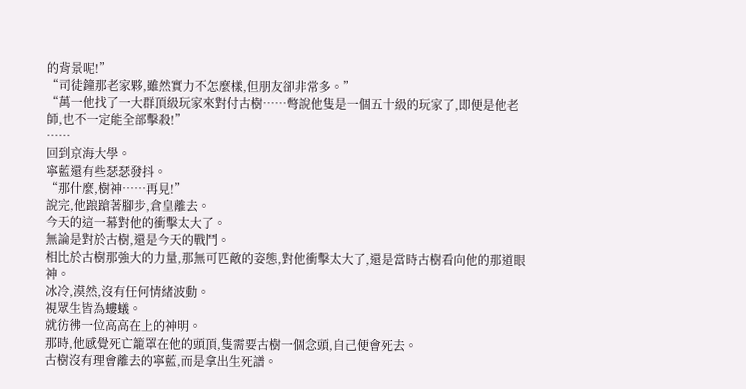的背景呢!”
“司徒鐘那老家夥,雖然實力不怎麼樣,但朋友卻非常多。”
“萬一他找了一大群頂級玩家來對付古樹……彆說他隻是一個五十級的玩家了,即便是他老師,也不一定能全部擊殺!”
……
回到京海大學。
寧藍還有些瑟瑟發抖。
“那什麼,樹神……再見!”
說完,他踉蹌著腳步,倉皇離去。
今天的這一幕對他的衝擊太大了。
無論是對於古樹,還是今天的戰鬥。
相比於古樹那強大的力量,那無可匹敵的姿態,對他衝擊太大了,還是當時古樹看向他的那道眼神。
冰冷,漠然,沒有任何情緒波動。
視眾生皆為螻蟻。
就彷彿一位高高在上的神明。
那時,他感覺死亡籠罩在他的頭頂,隻需要古樹一個念頭,自己便會死去。
古樹沒有理會離去的寧藍,而是拿出生死譜。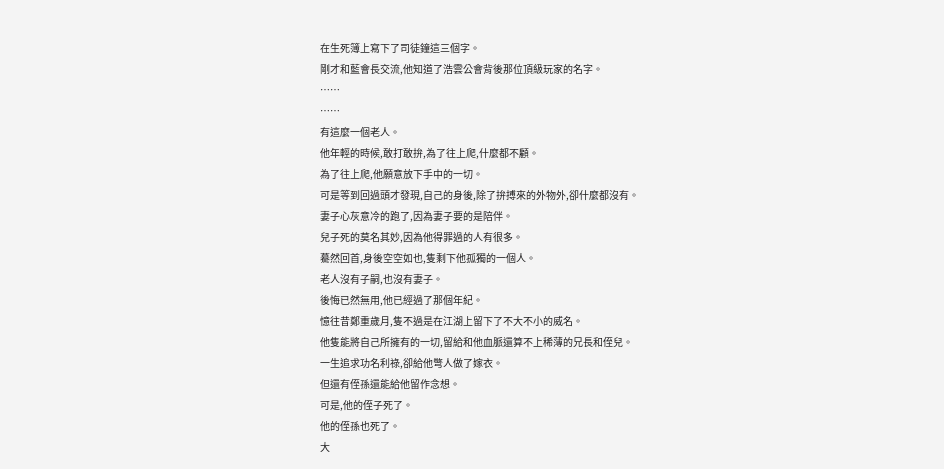在生死簿上寫下了司徒鐘這三個字。
剛才和藍會長交流,他知道了浩雲公會背後那位頂級玩家的名字。
……
……
有這麼一個老人。
他年輕的時候,敢打敢拚,為了往上爬,什麼都不顧。
為了往上爬,他願意放下手中的一切。
可是等到回過頭才發現,自己的身後,除了拚搏來的外物外,卻什麼都沒有。
妻子心灰意冷的跑了,因為妻子要的是陪伴。
兒子死的莫名其妙,因為他得罪過的人有很多。
驀然回首,身後空空如也,隻剩下他孤獨的一個人。
老人沒有子嗣,也沒有妻子。
後悔已然無用,他已經過了那個年紀。
憶往昔鄭重歲月,隻不過是在江湖上留下了不大不小的威名。
他隻能將自己所擁有的一切,留給和他血脈還算不上稀薄的兄長和侄兒。
一生追求功名利祿,卻給他彆人做了嫁衣。
但還有侄孫還能給他留作念想。
可是,他的侄子死了。
他的侄孫也死了。
大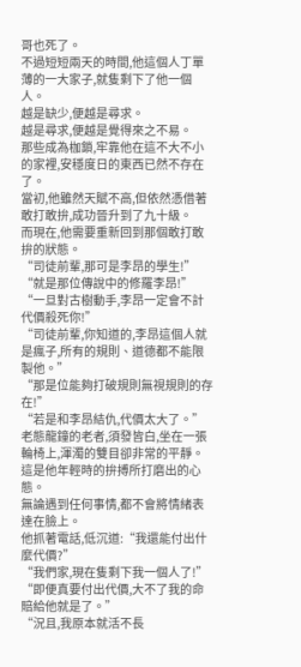哥也死了。
不過短短兩天的時間,他這個人丁單薄的一大家子,就隻剩下了他一個人。
越是缺少,便越是尋求。
越是尋求,便越是覺得來之不易。
那些成為枷鎖,牢靠他在這不大不小的家裡,安穩度日的東西已然不存在了。
當初,他雖然天賦不高,但依然憑借著敢打敢拚,成功晉升到了九十級。
而現在,他需要重新回到那個敢打敢拚的狀態。
“司徒前輩,那可是李昂的學生!”
“就是那位傳說中的修羅李昂!”
“一旦對古樹動手,李昂一定會不計代價殺死你!”
“司徒前輩,你知道的,李昂這個人就是瘋子,所有的規則、道德都不能限製他。”
“那是位能夠打破規則無視規則的存在!”
“若是和李昂結仇,代價太大了。”
老態龍鐘的老者,須發皆白,坐在一張輪椅上,渾濁的雙目卻非常的平靜。
這是他年輕時的拚搏所打磨出的心態。
無論遇到任何事情,都不會將情緒表達在臉上。
他抓著電話,低沉道:“我還能付出什麼代價?”
“我們家,現在隻剩下我一個人了!”
“即便真要付出代價,大不了我的命賠給他就是了。”
“況且,我原本就活不長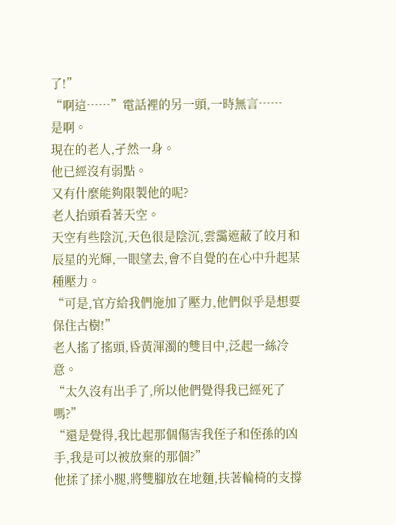了!”
“啊這……”電話裡的另一頭,一時無言……
是啊。
現在的老人,孑然一身。
他已經沒有弱點。
又有什麼能夠限製他的呢?
老人抬頭看著天空。
天空有些陰沉,天色很是陰沉,雲靄遮蔽了皎月和辰星的光輝,一眼望去,會不自覺的在心中升起某種壓力。
“可是,官方給我們施加了壓力,他們似乎是想要保住古樹!”
老人搖了搖頭,昏黃渾濁的雙目中,泛起一絲冷意。
“太久沒有出手了,所以他們覺得我已經死了嗎?”
“還是覺得,我比起那個傷害我侄子和侄孫的凶手,我是可以被放棄的那個?”
他揉了揉小腿,將雙腳放在地麵,扶著輪椅的支撐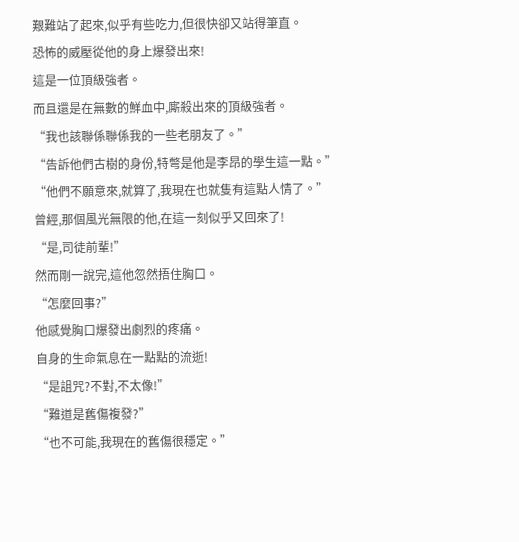艱難站了起來,似乎有些吃力,但很快卻又站得筆直。
恐怖的威壓從他的身上爆發出來!
這是一位頂級強者。
而且還是在無數的鮮血中,廝殺出來的頂級強者。
“我也該聯係聯係我的一些老朋友了。”
“告訴他們古樹的身份,特彆是他是李昂的學生這一點。”
“他們不願意來,就算了,我現在也就隻有這點人情了。”
曾經,那個風光無限的他,在這一刻似乎又回來了!
“是,司徒前輩!”
然而剛一說完,這他忽然捂住胸口。
“怎麼回事?”
他感覺胸口爆發出劇烈的疼痛。
自身的生命氣息在一點點的流逝!
“是詛咒?不對,不太像!”
“難道是舊傷複發?”
“也不可能,我現在的舊傷很穩定。”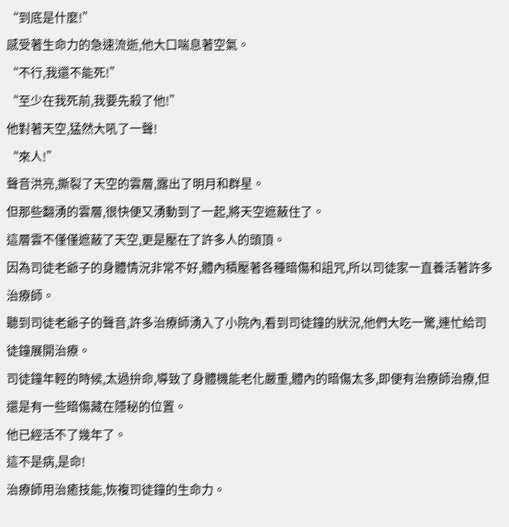“到底是什麼!”
感受著生命力的急速流逝,他大口喘息著空氣。
“不行,我還不能死!”
“至少在我死前,我要先殺了他!”
他對著天空,猛然大吼了一聲!
“來人!”
聲音洪亮,撕裂了天空的雲層,露出了明月和群星。
但那些翻湧的雲層,很快便又湧動到了一起,將天空遮蔽住了。
這層雲不僅僅遮蔽了天空,更是壓在了許多人的頭頂。
因為司徒老爺子的身體情況非常不好,體內積壓著各種暗傷和詛咒,所以司徒家一直養活著許多治療師。
聽到司徒老爺子的聲音,許多治療師湧入了小院內,看到司徒鐘的狀況,他們大吃一驚,連忙給司徒鐘展開治療。
司徒鐘年輕的時候,太過拚命,導致了身體機能老化嚴重,體內的暗傷太多,即便有治療師治療,但還是有一些暗傷藏在隱秘的位置。
他已經活不了幾年了。
這不是病,是命!
治療師用治癒技能,恢複司徒鐘的生命力。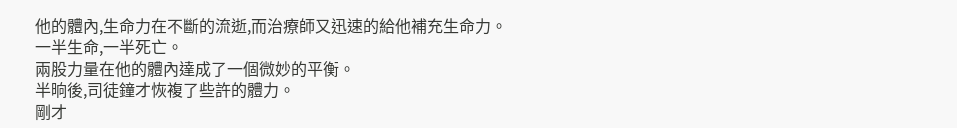他的體內,生命力在不斷的流逝,而治療師又迅速的給他補充生命力。
一半生命,一半死亡。
兩股力量在他的體內達成了一個微妙的平衡。
半晌後,司徒鐘才恢複了些許的體力。
剛才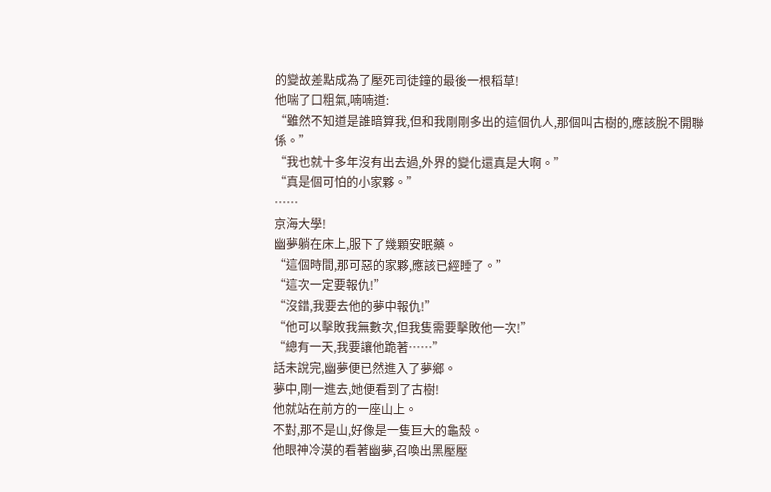的變故差點成為了壓死司徒鐘的最後一根稻草!
他喘了口粗氣,喃喃道:
“雖然不知道是誰暗算我,但和我剛剛多出的這個仇人,那個叫古樹的,應該脫不開聯係。”
“我也就十多年沒有出去過,外界的變化還真是大啊。”
“真是個可怕的小家夥。”
……
京海大學!
幽夢躺在床上,服下了幾顆安眠藥。
“這個時間,那可惡的家夥,應該已經睡了。”
“這次一定要報仇!”
“沒錯,我要去他的夢中報仇!”
“他可以擊敗我無數次,但我隻需要擊敗他一次!”
“總有一天,我要讓他跪著……”
話未說完,幽夢便已然進入了夢鄉。
夢中,剛一進去,她便看到了古樹!
他就站在前方的一座山上。
不對,那不是山,好像是一隻巨大的龜殼。
他眼神冷漠的看著幽夢,召喚出黑壓壓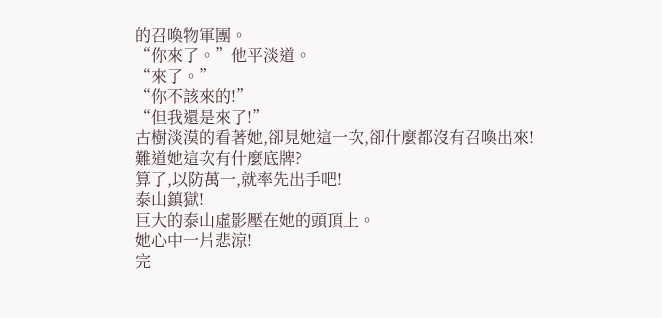的召喚物軍團。
“你來了。”他平淡道。
“來了。”
“你不該來的!”
“但我還是來了!”
古樹淡漠的看著她,卻見她這一次,卻什麼都沒有召喚出來!
難道她這次有什麼底牌?
算了,以防萬一,就率先出手吧!
泰山鎮獄!
巨大的泰山虛影壓在她的頭頂上。
她心中一片悲涼!
完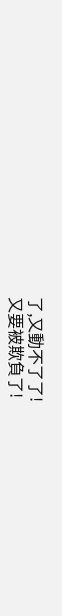了,又動不了了!
又要被欺負了!